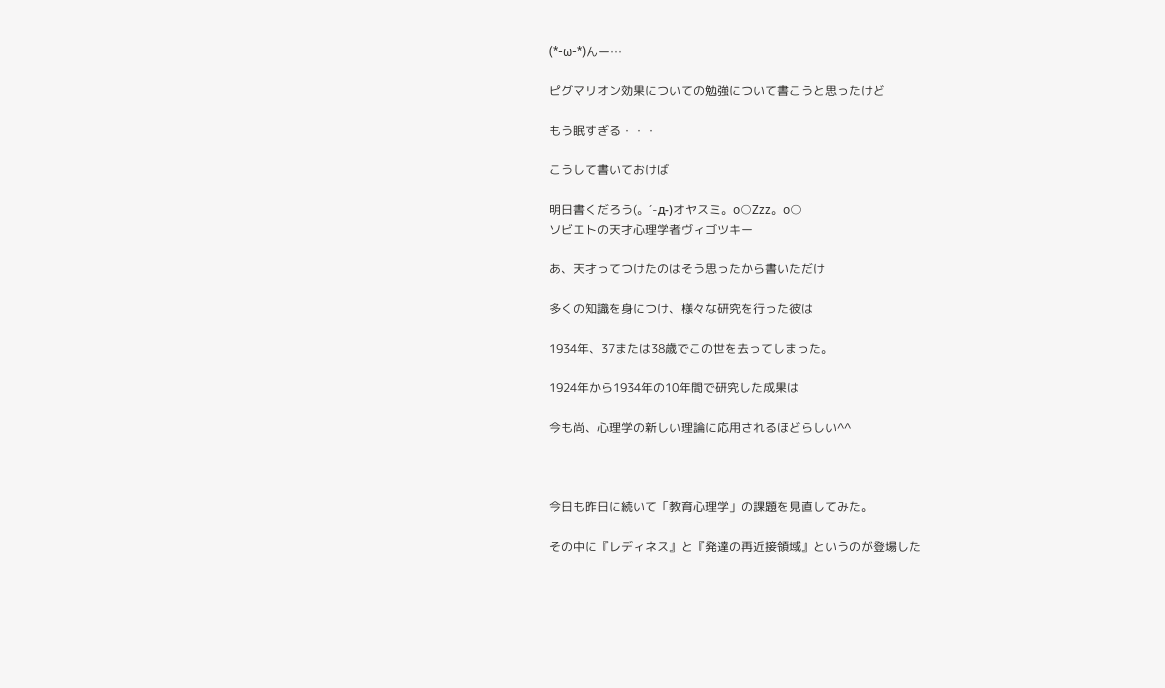(*-ω-*)んー…

ピグマリオン効果についての勉強について書こうと思ったけど

もう眠すぎる・・・

こうして書いておけば

明日書くだろう(。´-д-)オヤスミ。o○Zzz。o○
ソビエトの天才心理学者ヴィゴツキー

あ、天才ってつけたのはそう思ったから書いただけ

多くの知識を身につけ、様々な研究を行った彼は

1934年、37または38歳でこの世を去ってしまった。

1924年から1934年の10年間で研究した成果は

今も尚、心理学の新しい理論に応用されるほどらしい^^



今日も昨日に続いて「教育心理学」の課題を見直してみた。

その中に『レディネス』と『発達の再近接領域』というのが登場した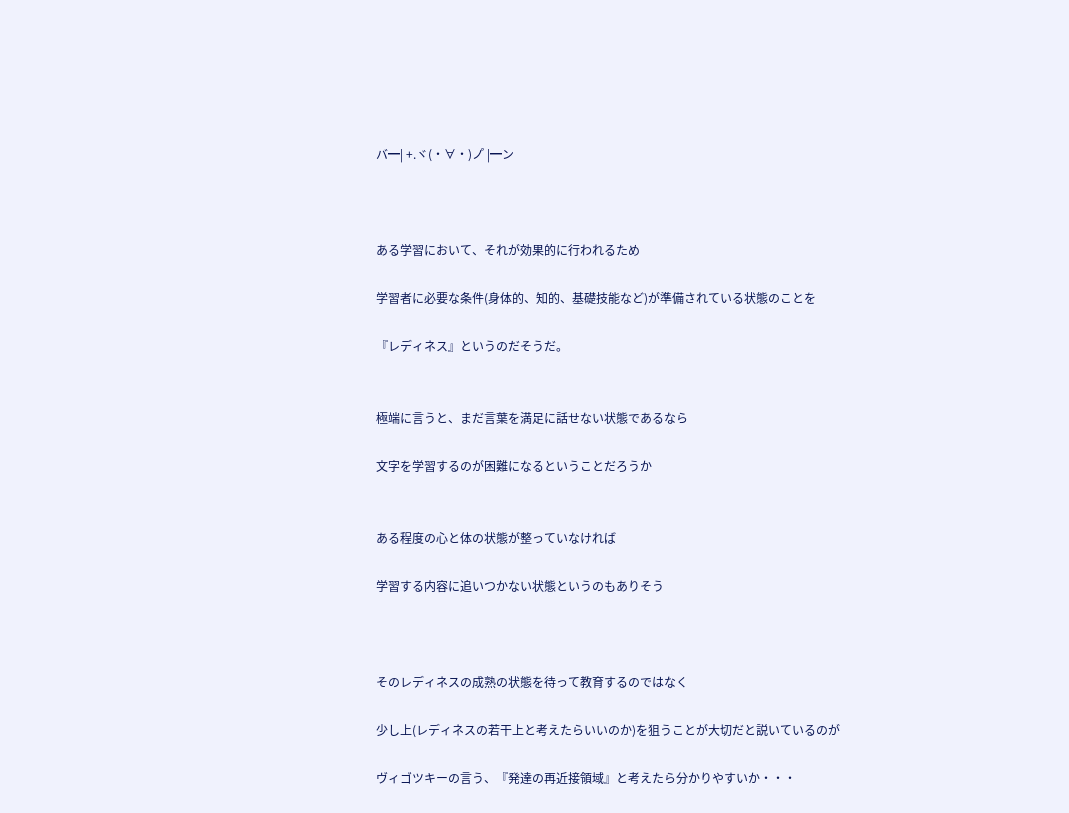バ━| +.ヾ(・∀・)ノ゚ |━ン



ある学習において、それが効果的に行われるため

学習者に必要な条件(身体的、知的、基礎技能など)が準備されている状態のことを

『レディネス』というのだそうだ。


極端に言うと、まだ言葉を満足に話せない状態であるなら

文字を学習するのが困難になるということだろうか


ある程度の心と体の状態が整っていなければ

学習する内容に追いつかない状態というのもありそう



そのレディネスの成熟の状態を待って教育するのではなく

少し上(レディネスの若干上と考えたらいいのか)を狙うことが大切だと説いているのが

ヴィゴツキーの言う、『発達の再近接領域』と考えたら分かりやすいか・・・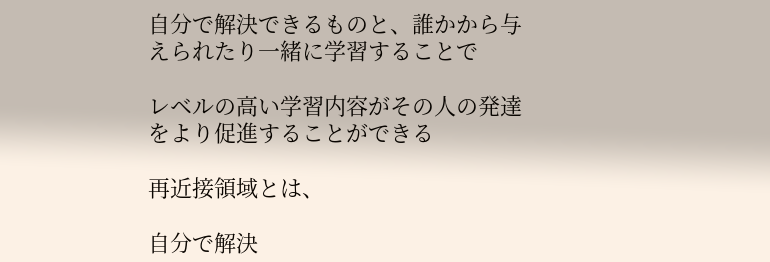自分で解決できるものと、誰かから与えられたり一緒に学習することで

レベルの高い学習内容がその人の発達をより促進することができる

再近接領域とは、

自分で解決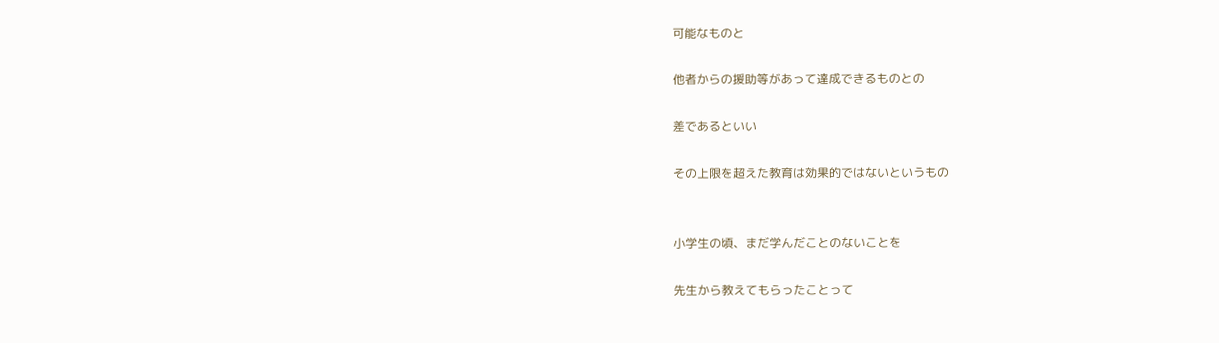可能なものと

他者からの援助等があって達成できるものとの

差であるといい

その上限を超えた教育は効果的ではないというもの


小学生の頃、まだ学んだことのないことを

先生から教えてもらったことって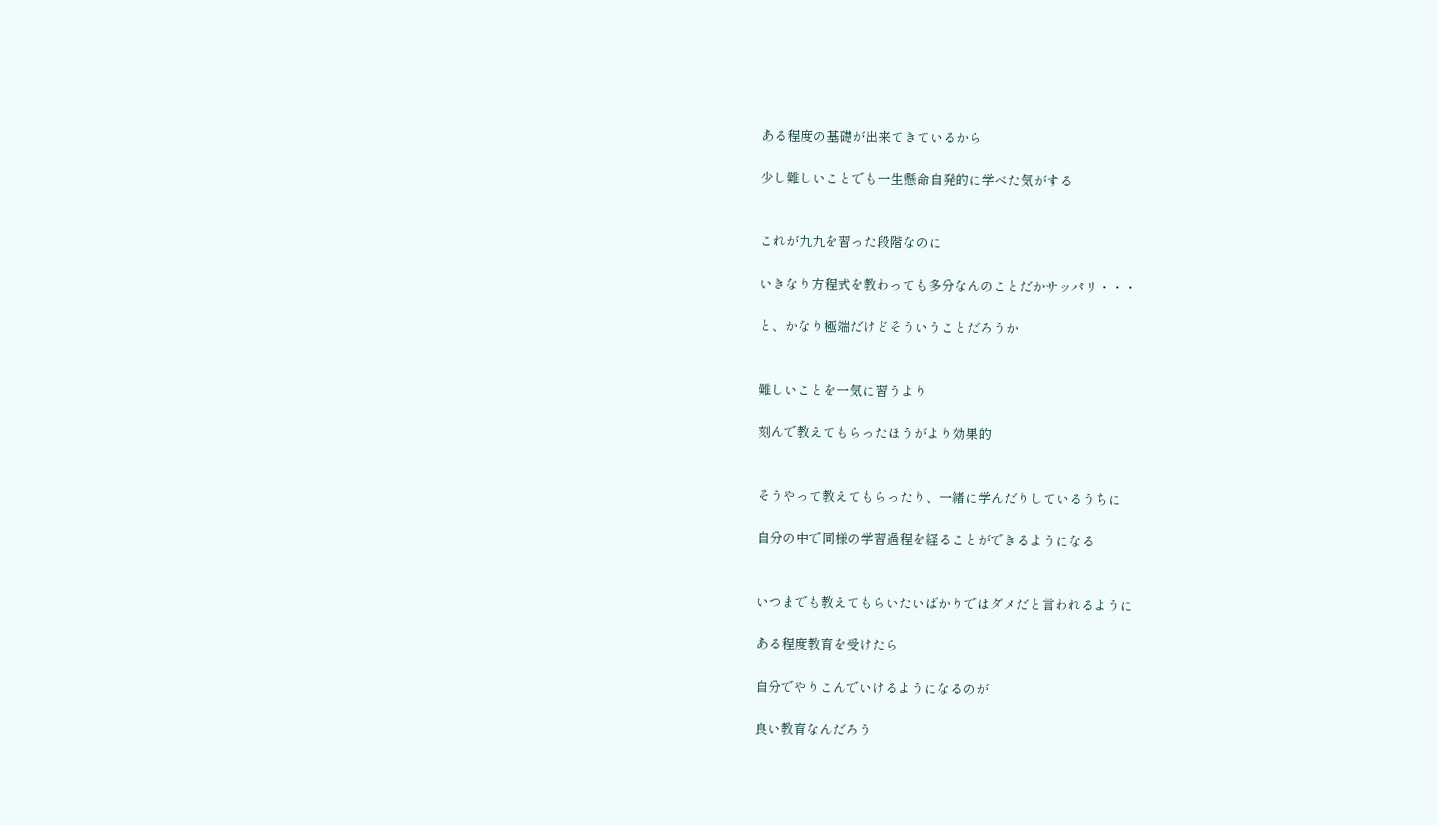ある程度の基礎が出来てきているから

少し難しいことでも一生懸命自発的に学べた気がする


これが九九を習った段階なのに

いきなり方程式を教わっても多分なんのことだかサッパリ・・・

と、かなり極端だけどそういうことだろうか


難しいことを一気に習うより

刻んで教えてもらったほうがより効果的


そうやって教えてもらったり、一緒に学んだりしているうちに

自分の中で同様の学習過程を経ることができるようになる


いつまでも教えてもらいたいばかりではダメだと言われるように

ある程度教育を受けたら

自分でやりこんでいけるようになるのが

良い教育なんだろう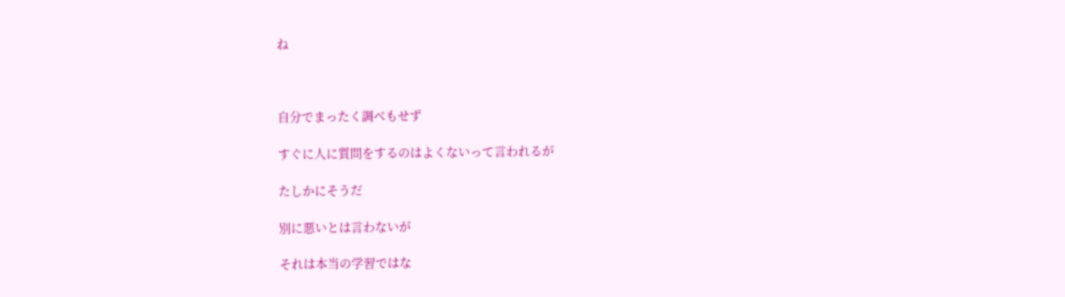ね



自分でまったく調べもせず

すぐに人に質問をするのはよくないって言われるが

たしかにそうだ

別に悪いとは言わないが

それは本当の学習ではな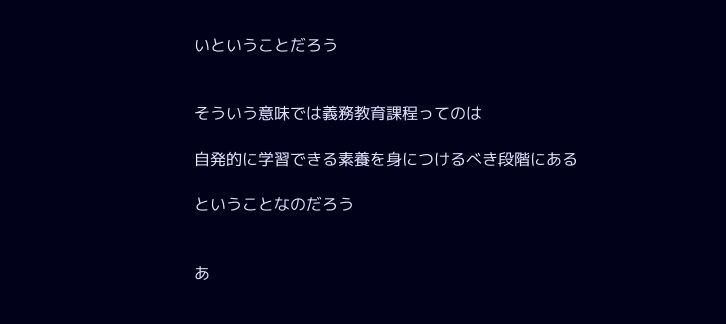いということだろう


そういう意味では義務教育課程ってのは

自発的に学習できる素養を身につけるべき段階にある

ということなのだろう


あ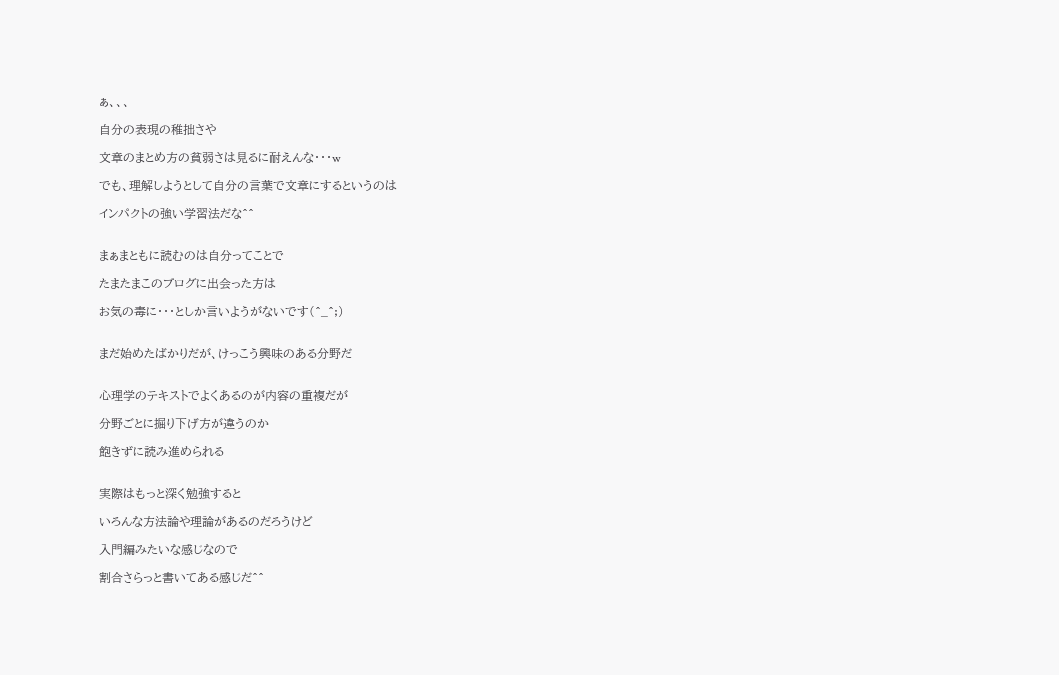ぁ、、、

自分の表現の稚拙さや

文章のまとめ方の貧弱さは見るに耐えんな・・・w

でも、理解しようとして自分の言葉で文章にするというのは

インパクトの強い学習法だな^^


まぁまともに読むのは自分ってことで

たまたまこのブログに出会った方は

お気の毒に・・・としか言いようがないです(^_^;)


まだ始めたばかりだが、けっこう興味のある分野だ


心理学のテキストでよくあるのが内容の重複だが

分野ごとに掘り下げ方が違うのか

飽きずに読み進められる


実際はもっと深く勉強すると

いろんな方法論や理論があるのだろうけど

入門編みたいな感じなので

割合さらっと書いてある感じだ^^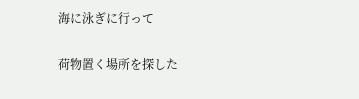海に泳ぎに行って

荷物置く場所を探した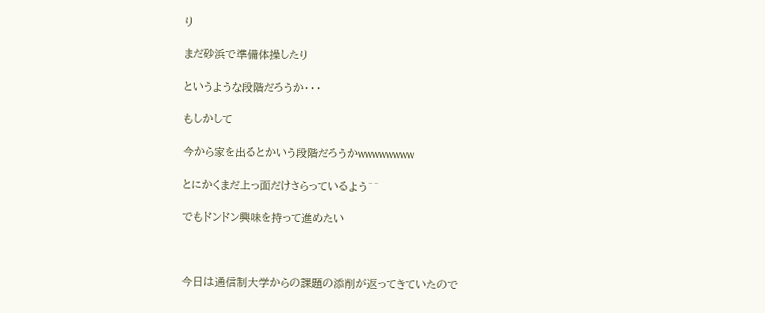り

まだ砂浜で準備体操したり

というような段階だろうか・・・

もしかして

今から家を出るとかいう段階だろうかwwwwwwww

とにかくまだ上っ面だけさらっているよう^^

でもドンドン興味を持って進めたい



今日は通信制大学からの課題の添削が返ってきていたので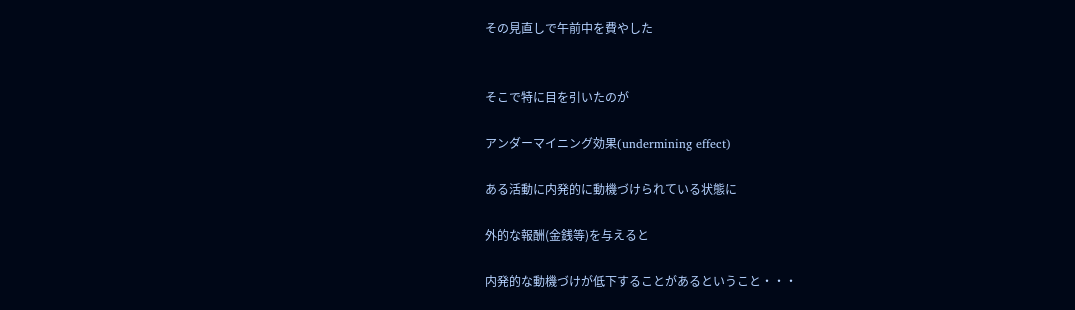その見直しで午前中を費やした


そこで特に目を引いたのが

アンダーマイニング効果(undermining effect)

ある活動に内発的に動機づけられている状態に

外的な報酬(金銭等)を与えると

内発的な動機づけが低下することがあるということ・・・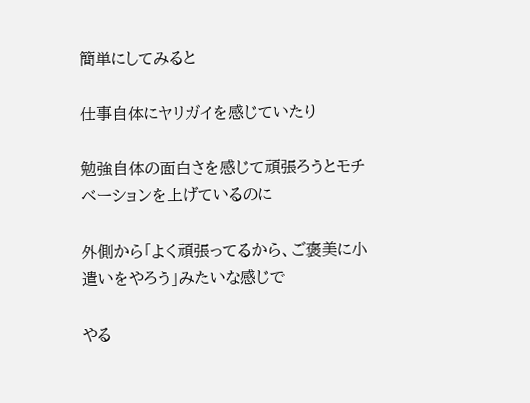簡単にしてみると

仕事自体にヤリガイを感じていたり

勉強自体の面白さを感じて頑張ろうとモチベーションを上げているのに

外側から「よく頑張ってるから、ご褒美に小遣いをやろう」みたいな感じで

やる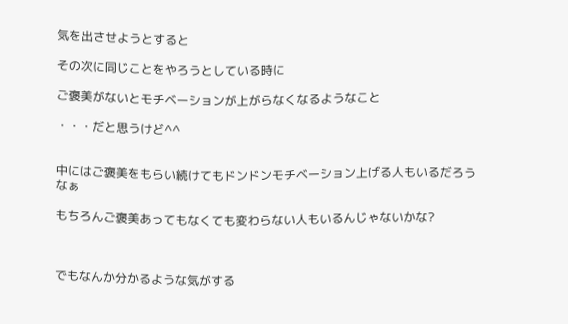気を出させようとすると

その次に同じことをやろうとしている時に

ご褒美がないとモチベーションが上がらなくなるようなこと

・・・だと思うけど^^


中にはご褒美をもらい続けてもドンドンモチベーション上げる人もいるだろうなぁ

もちろんご褒美あってもなくても変わらない人もいるんじゃないかな?



でもなんか分かるような気がする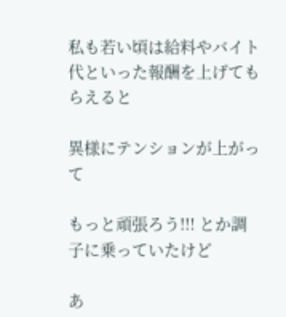私も若い頃は給料やバイト代といった報酬を上げてもらえると

異様にテンションが上がって

もっと頑張ろう!!! とか調子に乗っていたけど

あ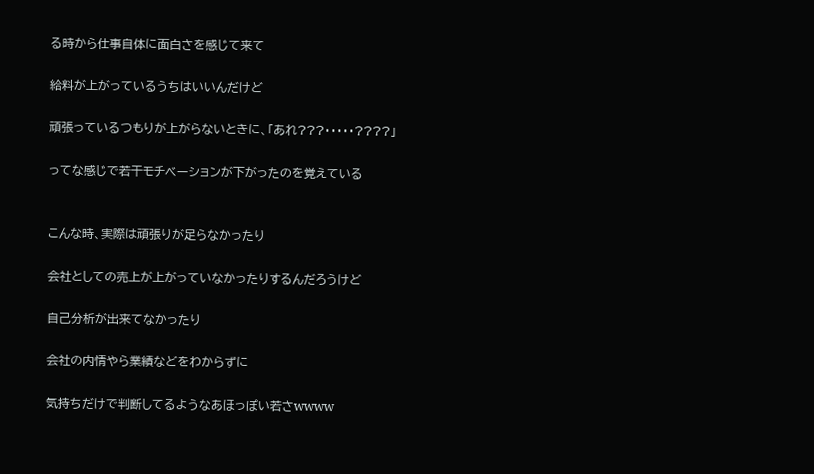る時から仕事自体に面白さを感じて来て

給料が上がっているうちはいいんだけど

頑張っているつもりが上がらないときに、「あれ???・・・・・????」

ってな感じで若干モチベーションが下がったのを覚えている


こんな時、実際は頑張りが足らなかったり

会社としての売上が上がっていなかったりするんだろうけど

自己分析が出来てなかったり

会社の内情やら業績などをわからずに

気持ちだけで判断してるようなあほっぽい若さwwww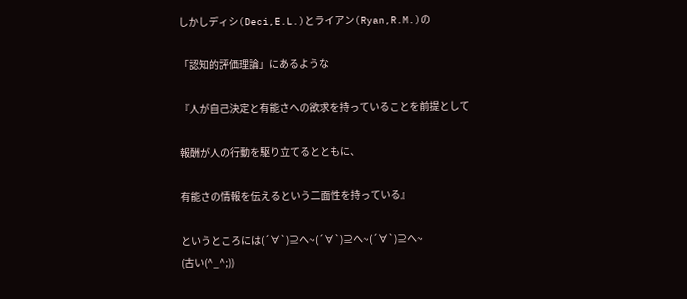しかしディシ(Deci,E.L.)とライアン(Ryan,R.M.)の

「認知的評価理論」にあるような

『人が自己決定と有能さへの欲求を持っていることを前提として

報酬が人の行動を駆り立てるとともに、

有能さの情報を伝えるという二面性を持っている』

というところには(´∀`)⊇へ~(´∀`)⊇へ~(´∀`)⊇へ~
(古い(^_^;))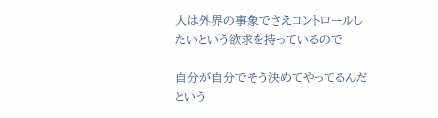人は外界の事象でさえコントロールしたいという欲求を持っているので

自分が自分でそう決めてやってるんだという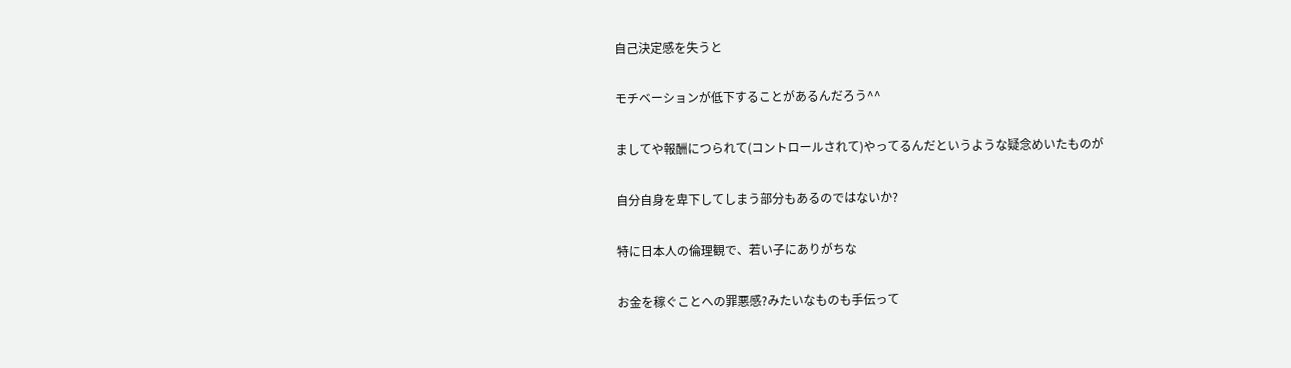自己決定感を失うと

モチベーションが低下することがあるんだろう^^

ましてや報酬につられて(コントロールされて)やってるんだというような疑念めいたものが

自分自身を卑下してしまう部分もあるのではないか?

特に日本人の倫理観で、若い子にありがちな

お金を稼ぐことへの罪悪感?みたいなものも手伝って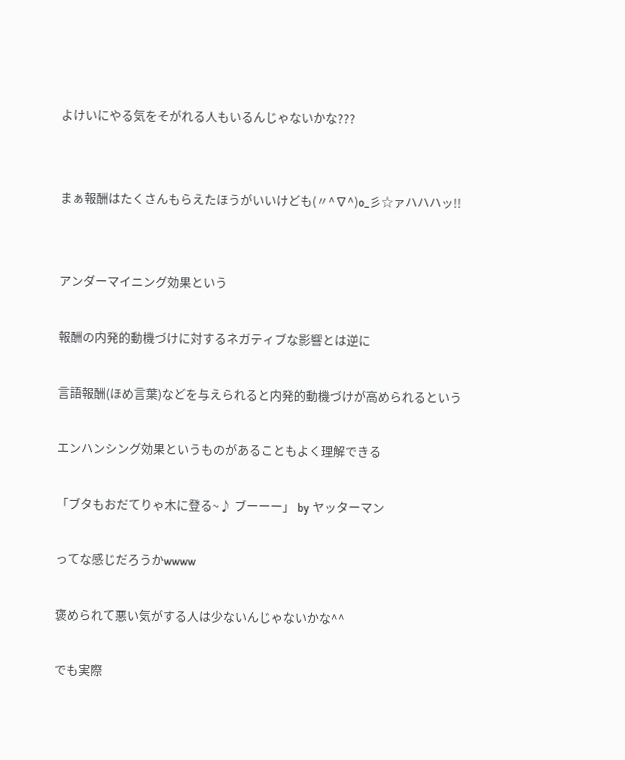よけいにやる気をそがれる人もいるんじゃないかな???


まぁ報酬はたくさんもらえたほうがいいけども(〃^∇^)o_彡☆ァハハハッ!!


アンダーマイニング効果という

報酬の内発的動機づけに対するネガティブな影響とは逆に

言語報酬(ほめ言葉)などを与えられると内発的動機づけが高められるという

エンハンシング効果というものがあることもよく理解できる

「ブタもおだてりゃ木に登る~♪ ブーーー」 by ヤッターマン

ってな感じだろうかwwww

褒められて悪い気がする人は少ないんじゃないかな^^

でも実際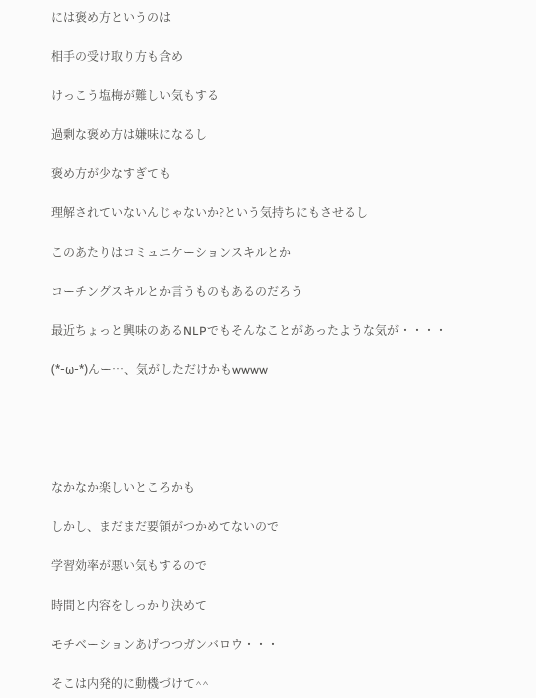には褒め方というのは

相手の受け取り方も含め

けっこう塩梅が難しい気もする

過剰な褒め方は嫌味になるし

褒め方が少なすぎても

理解されていないんじゃないか?という気持ちにもさせるし

このあたりはコミュニケーションスキルとか

コーチングスキルとか言うものもあるのだろう

最近ちょっと興味のあるNLPでもそんなことがあったような気が・・・・

(*-ω-*)んー…、気がしただけかもwwww





なかなか楽しいところかも

しかし、まだまだ要領がつかめてないので

学習効率が悪い気もするので

時間と内容をしっかり決めて

モチベーションあげつつガンバロウ・・・

そこは内発的に動機づけて^^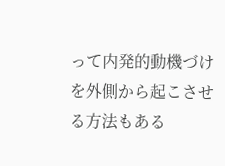って内発的動機づけを外側から起こさせる方法もある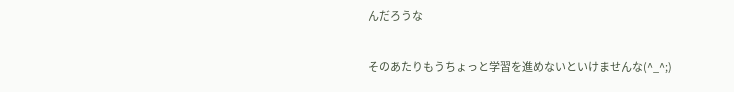んだろうな

そのあたりもうちょっと学習を進めないといけませんな(^_^;)